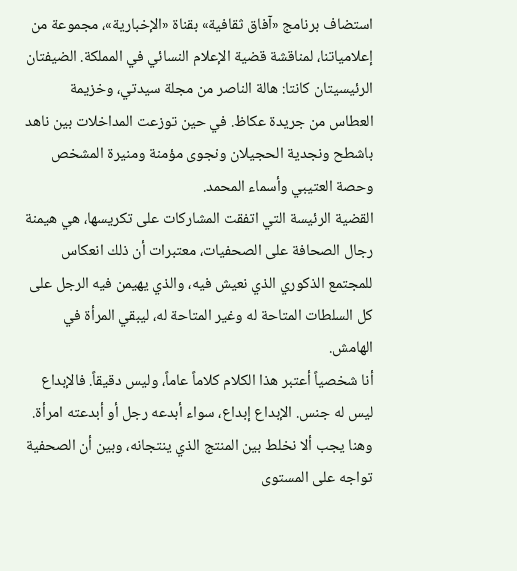استضاف برنامج «آفاق ثقافية» بقناة «الإخبارية»، مجموعة من إعلامياتنا، لمناقشة قضية الإعلام النسائي في المملكة. الضيفتان الرئيسيتان كانتا: هالة الناصر من مجلة سيدتي، وخزيمة العطاس من جريدة عكاظ. في حين توزعت المداخلات بين ناهد باشطح ونجدية الحجيلان ونجوى مؤمنة ومنيرة المشخص وحصة العتيبي وأسماء المحمد.
القضية الرئيسة التي اتفقت المشاركات على تكريسها، هي هيمنة رجال الصحافة على الصحفيات، معتبرات أن ذلك انعكاس للمجتمع الذكوري الذي نعيش فيه، والذي يهيمن فيه الرجل على كل السلطات المتاحة له وغير المتاحة له، ليبقي المرأة في الهامش.
أنا شخصياً أعتبر هذا الكلام كلاماً عاماً، وليس دقيقاً. فالإبداع ليس له جنس. الإبداع إبداع، سواء أبدعه رجل أو أبدعته امرأة. وهنا يجب ألا نخلط بين المنتج الذي ينتجانه، وبين أن الصحفية تواجه على المستوى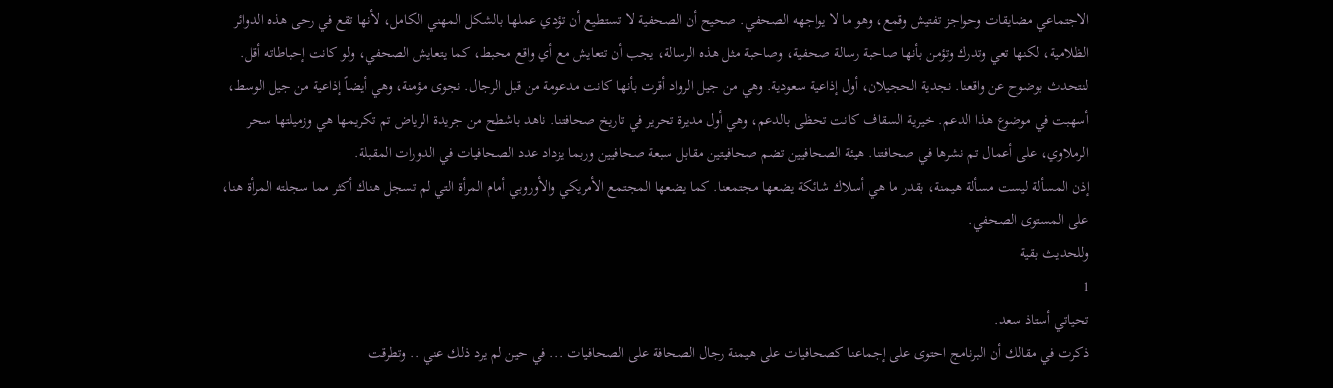الاجتماعي مضايقات وحواجز تفتيش وقمع، وهو ما لا يواجهه الصحفي. صحيح أن الصحفية لا تستطيع أن تؤدي عملها بالشكل المهني الكامل، لأنها تقع في رحى هذه الدوائر الظلامية، لكنها تعي وتدرك وتؤمن بأنها صاحبة رسالة صحفية، وصاحبة مثل هذه الرسالة، يجب أن تتعايش مع أي واقع محبط، كما يتعايش الصحفي، ولو كانت إحباطاته أقل.
لنتحدث بوضوح عن واقعنا. نجدية الحجيلان، أول إذاعية سعودية. وهي من جيل الرواد أقرت بأنها كانت مدعومة من قبل الرجال. نجوى مؤمنة، وهي أيضاً إذاعية من جيل الوسط، أسهبت في موضوع هذا الدعم. خيرية السقاف كانت تحظى بالدعم، وهي أول مديرة تحرير في تاريخ صحافتنا. ناهد باشطح من جريدة الرياض تم تكريمها هي وزميلتها سحر الرملاوي، على أعمال تم نشرها في صحافتنا. هيئة الصحافيين تضم صحافيتين مقابل سبعة صحافيين وربما يزداد عدد الصحافيات في الدورات المقبلة.
إذن المسألة ليست مسألة هيمنة، بقدر ما هي أسلاك شائكة يضعها مجتمعنا. كما يضعها المجتمع الأمريكي والأوروبي أمام المرأة التي لم تسجل هناك أكثر مما سجلته المرأة هنا، على المستوى الصحفي.
وللحديث بقية
1
تحياتي أستاذ سعد.
ذكرت في مقالك أن البرنامج احتوى على إجماعنا كصحافيات على هيمنة رجال الصحافة على الصحافيات ... في حين لم يرد ذلك عني .. وتطرقت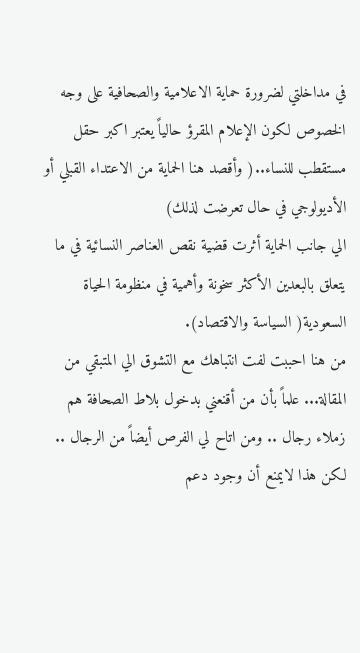في مداخلتي لضرورة حماية الاعلامية والصحافية على وجه الخصوص لكون الإعلام المقرؤ حالياً يعتبر اكبر حقل مستقطب للنساء..( وأقصد هنا الحماية من الاعتداء القبلي أو الأديولوجي في حال تعرضت لذلك)
الي جانب الحماية أثرت قضية نقص العناصر النسائية في ما يتعلق بالبعدين الأكثر سخونة وأهمية في منظومة الحياة السعودية( السياسة والاقتصاد).
من هنا احببت لفت انتباهك مع التشوق الي المتبقي من المقالة... علماً بأن من أقنعني بدخول بلاط الصحافة هم زملاء رجال .. ومن اتاح لي الفرص أيضاً من الرجال .. لكن هذا لايمنع أن وجود دعم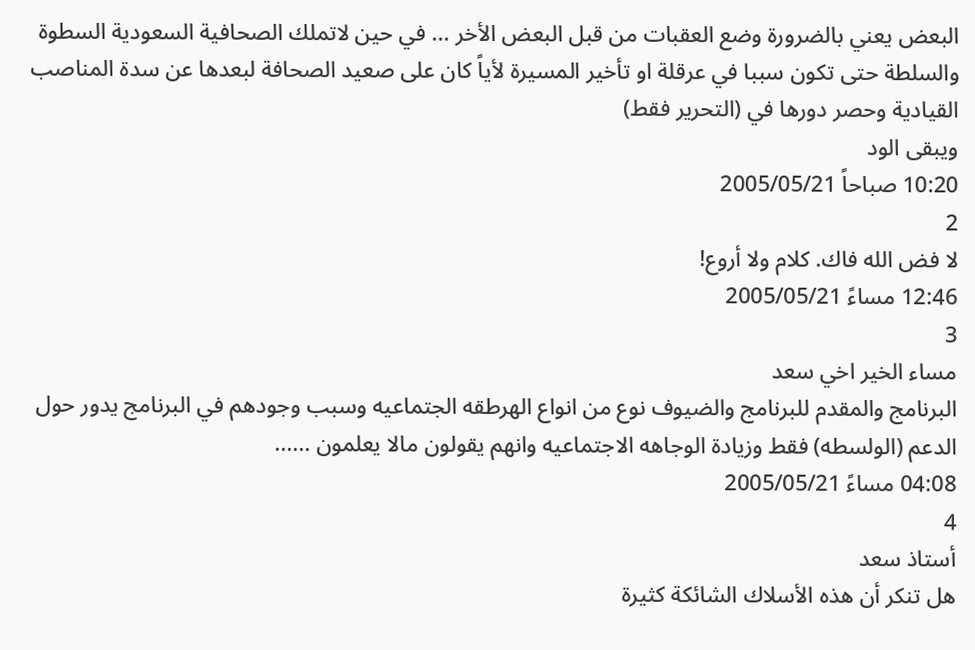البعض يعني بالضرورة وضع العقبات من قبل البعض الأخر ... في حين لاتملك الصحافية السعودية السطوة والسلطة حتى تكون سببا في عرقلة او تأخير المسيرة لأياً كان على صعيد الصحافة لبعدها عن سدة المناصب القيادية وحصر دورها في (التحرير فقط)
ويبقى الود
10:20 صباحاً 2005/05/21
2
لا فض الله فاك. كلام ولا أروع!
12:46 مساءً 2005/05/21
3
مساء الخير اخي سعد
البرنامج والمقدم للبرنامج والضيوف نوع من انواع الهرطقه الجتماعيه وسبب وجودهم في البرنامج يدور حول الدعم (الولسطه) فقط وزيادة الوجاهه الاجتماعيه وانهم يقولون مالا يعلمون ......
04:08 مساءً 2005/05/21
4
أستاذ سعد
هل تنكر أن هذه الأسلاك الشائكة كثيرة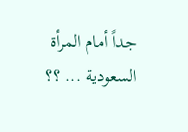جداً أمام المرأة السعودية ... ؟؟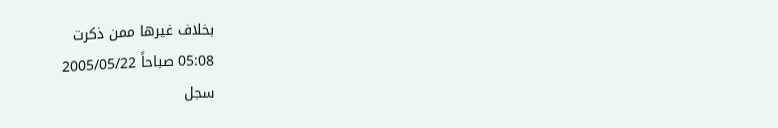بخلاف غيرها ممن ذكرت
05:08 صباحاً 2005/05/22
سجل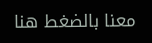معنا بالضغط هنا